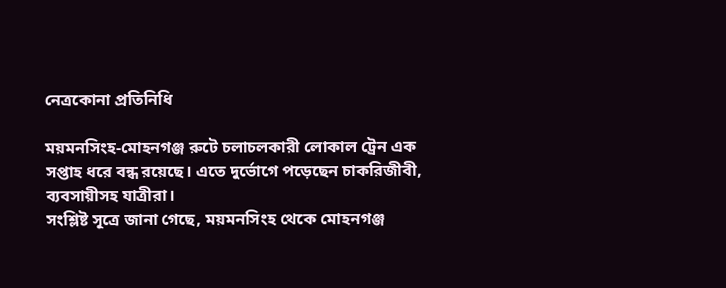নেত্রকোনা প্রতিনিধি

ময়মনসিংহ-মোহনগঞ্জ রুটে চলাচলকারী লোকাল ট্রেন এক সপ্তাহ ধরে বন্ধ রয়েছে। এতে দুর্ভোগে পড়েছেন চাকরিজীবী, ব্যবসায়ীসহ যাত্রীরা।
সংশ্লিষ্ট সূত্রে জানা গেছে, ময়মনসিংহ থেকে মোহনগঞ্জ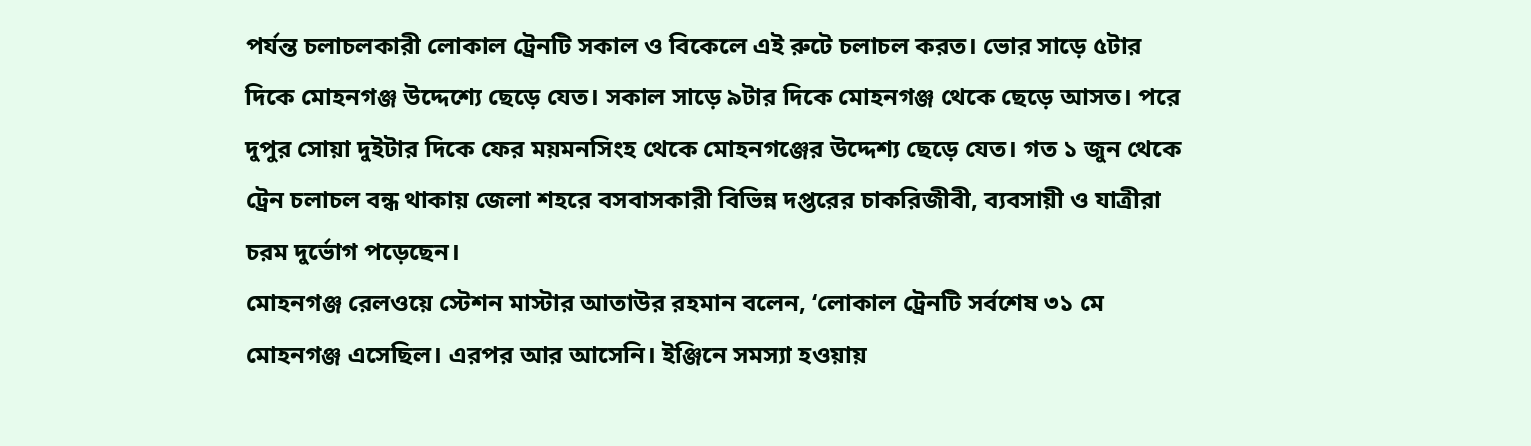পর্যন্ত চলাচলকারী লোকাল ট্রেনটি সকাল ও বিকেলে এই রুটে চলাচল করত। ভোর সাড়ে ৫টার দিকে মোহনগঞ্জ উদ্দেশ্যে ছেড়ে যেত। সকাল সাড়ে ৯টার দিকে মোহনগঞ্জ থেকে ছেড়ে আসত। পরে দুপুর সোয়া দুইটার দিকে ফের ময়মনসিংহ থেকে মোহনগঞ্জের উদ্দেশ্য ছেড়ে যেত। গত ১ জুন থেকে ট্রেন চলাচল বন্ধ থাকায় জেলা শহরে বসবাসকারী বিভিন্ন দপ্তরের চাকরিজীবী, ব্যবসায়ী ও যাত্রীরা চরম দুর্ভোগ পড়েছেন।
মোহনগঞ্জ রেলওয়ে স্টেশন মাস্টার আতাউর রহমান বলেন, ‘লোকাল ট্রেনটি সর্বশেষ ৩১ মে মোহনগঞ্জ এসেছিল। এরপর আর আসেনি। ইঞ্জিনে সমস্যা হওয়ায়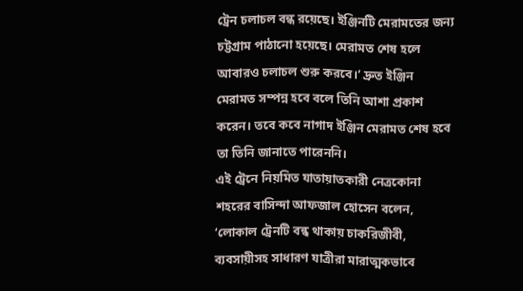ট্রেন চলাচল বন্ধ রয়েছে। ইঞ্জিনটি মেরামতের জন্য চট্টগ্রাম পাঠানো হয়েছে। মেরামত শেষ হলে আবারও চলাচল শুরু করবে।’ দ্রুত ইঞ্জিন মেরামত সম্পন্ন হবে বলে তিনি আশা প্রকাশ করেন। তবে কবে নাগাদ ইঞ্জিন মেরামত শেষ হবে তা তিনি জানাতে পারেননি।
এই ট্রেনে নিয়মিত যাতায়াতকারী নেত্রকোনা শহরের বাসিন্দা আফজাল হোসেন বলেন, ‘লোকাল ট্রেনটি বন্ধ থাকায় চাকরিজীবী, ব্যবসায়ীসহ সাধারণ যাত্রীরা মারাত্মকভাবে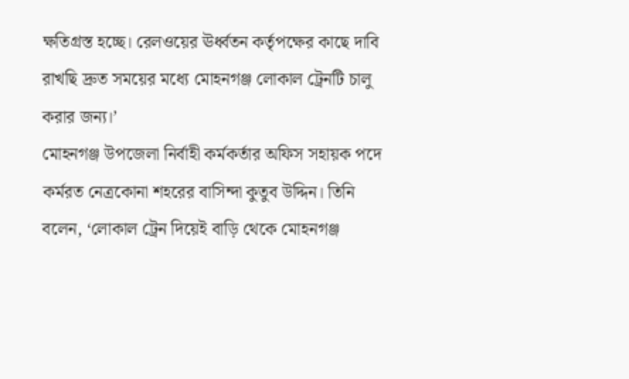ক্ষতিগ্রস্ত হচ্ছে। রেলওয়ের ঊর্ধ্বতন কর্তৃপক্ষের কাছে দাবি রাখছি দ্রুত সময়ের মধ্যে মোহনগঞ্জ লোকাল ট্রেনটি চালু করার জন্য।’
মোহনগঞ্জ উপজেলা নির্বাহী কর্মকর্তার অফিস সহায়ক পদে কর্মরত নেত্রকোনা শহরের বাসিন্দা কুতুব উদ্দিন। তিনি বলেন, ‘লোকাল ট্রেন দিয়েই বাড়ি থেকে মোহনগঞ্জ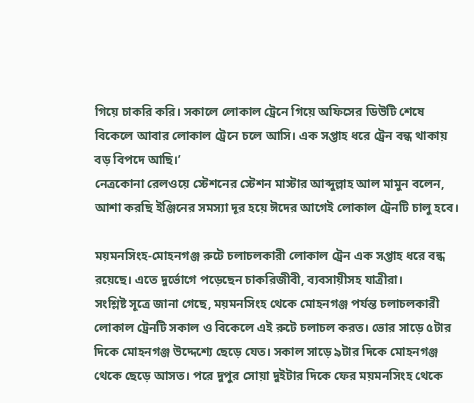গিয়ে চাকরি করি। সকালে লোকাল ট্রেনে গিয়ে অফিসের ডিউটি শেষে বিকেলে আবার লোকাল ট্রেনে চলে আসি। এক সপ্তাহ ধরে ট্রেন বন্ধ থাকায় বড় বিপদে আছি।’
নেত্রকোনা রেলওয়ে স্টেশনের স্টেশন মাস্টার আব্দুল্লাহ আল মামুন বলেন, আশা করছি ইঞ্জিনের সমস্যা দূর হয়ে ঈদের আগেই লোকাল ট্রেনটি চালু হবে।

ময়মনসিংহ-মোহনগঞ্জ রুটে চলাচলকারী লোকাল ট্রেন এক সপ্তাহ ধরে বন্ধ রয়েছে। এতে দুর্ভোগে পড়েছেন চাকরিজীবী, ব্যবসায়ীসহ যাত্রীরা।
সংশ্লিষ্ট সূত্রে জানা গেছে, ময়মনসিংহ থেকে মোহনগঞ্জ পর্যন্ত চলাচলকারী লোকাল ট্রেনটি সকাল ও বিকেলে এই রুটে চলাচল করত। ভোর সাড়ে ৫টার দিকে মোহনগঞ্জ উদ্দেশ্যে ছেড়ে যেত। সকাল সাড়ে ৯টার দিকে মোহনগঞ্জ থেকে ছেড়ে আসত। পরে দুপুর সোয়া দুইটার দিকে ফের ময়মনসিংহ থেকে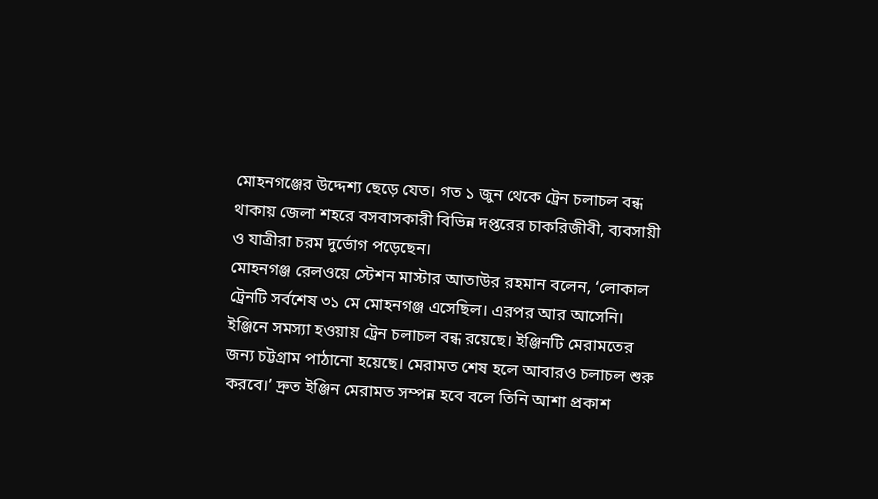মোহনগঞ্জের উদ্দেশ্য ছেড়ে যেত। গত ১ জুন থেকে ট্রেন চলাচল বন্ধ থাকায় জেলা শহরে বসবাসকারী বিভিন্ন দপ্তরের চাকরিজীবী, ব্যবসায়ী ও যাত্রীরা চরম দুর্ভোগ পড়েছেন।
মোহনগঞ্জ রেলওয়ে স্টেশন মাস্টার আতাউর রহমান বলেন, ‘লোকাল ট্রেনটি সর্বশেষ ৩১ মে মোহনগঞ্জ এসেছিল। এরপর আর আসেনি। ইঞ্জিনে সমস্যা হওয়ায় ট্রেন চলাচল বন্ধ রয়েছে। ইঞ্জিনটি মেরামতের জন্য চট্টগ্রাম পাঠানো হয়েছে। মেরামত শেষ হলে আবারও চলাচল শুরু করবে।’ দ্রুত ইঞ্জিন মেরামত সম্পন্ন হবে বলে তিনি আশা প্রকাশ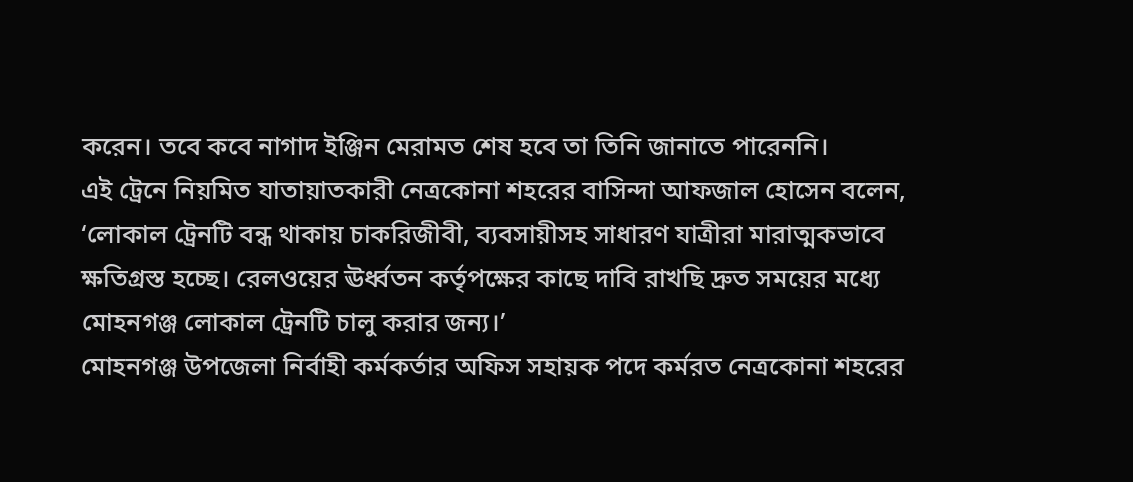করেন। তবে কবে নাগাদ ইঞ্জিন মেরামত শেষ হবে তা তিনি জানাতে পারেননি।
এই ট্রেনে নিয়মিত যাতায়াতকারী নেত্রকোনা শহরের বাসিন্দা আফজাল হোসেন বলেন, ‘লোকাল ট্রেনটি বন্ধ থাকায় চাকরিজীবী, ব্যবসায়ীসহ সাধারণ যাত্রীরা মারাত্মকভাবে ক্ষতিগ্রস্ত হচ্ছে। রেলওয়ের ঊর্ধ্বতন কর্তৃপক্ষের কাছে দাবি রাখছি দ্রুত সময়ের মধ্যে মোহনগঞ্জ লোকাল ট্রেনটি চালু করার জন্য।’
মোহনগঞ্জ উপজেলা নির্বাহী কর্মকর্তার অফিস সহায়ক পদে কর্মরত নেত্রকোনা শহরের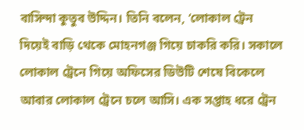বাসিন্দা কুতুব উদ্দিন। তিনি বলেন, ‘লোকাল ট্রেন দিয়েই বাড়ি থেকে মোহনগঞ্জ গিয়ে চাকরি করি। সকালে লোকাল ট্রেনে গিয়ে অফিসের ডিউটি শেষে বিকেলে আবার লোকাল ট্রেনে চলে আসি। এক সপ্তাহ ধরে ট্রেন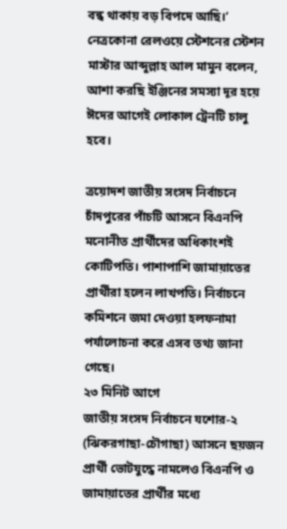বন্ধ থাকায় বড় বিপদে আছি।’
নেত্রকোনা রেলওয়ে স্টেশনের স্টেশন মাস্টার আব্দুল্লাহ আল মামুন বলেন, আশা করছি ইঞ্জিনের সমস্যা দূর হয়ে ঈদের আগেই লোকাল ট্রেনটি চালু হবে।

ত্রয়োদশ জাতীয় সংসদ নির্বাচনে চাঁদপুরের পাঁচটি আসনে বিএনপি মনোনীত প্রার্থীদের অধিকাংশই কোটিপতি। পাশাপাশি জামায়াতের প্রার্থীরা হলেন লাখপতি। নির্বাচনে কমিশনে জমা দেওয়া হলফনামা পর্যালোচনা করে এসব তথ্য জানা গেছে।
২৩ মিনিট আগে
জাতীয় সংসদ নির্বাচনে যশোর-২ (ঝিকরগাছা-চৌগাছা) আসনে ছয়জন প্রার্থী ভোটযুদ্ধে নামলেও বিএনপি ও জামায়াতের প্রার্থীর মধ্যে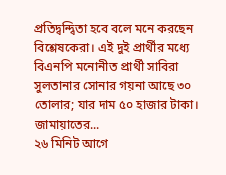প্রতিদ্বন্দ্বিতা হবে বলে মনে করছেন বিশ্লেষকেরা। এই দুই প্রার্থীর মধ্যে বিএনপি মনোনীত প্রার্থী সাবিরা সুলতানার সোনার গয়না আছে ৩০ তোলার; যার দাম ৫০ হাজার টাকা। জামায়াতের...
২৬ মিনিট আগে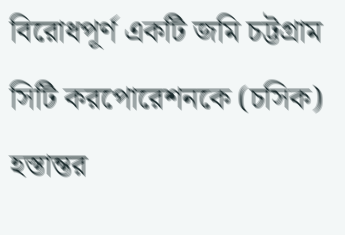বিরোধপূর্ণ একটি জমি চট্টগ্রাম সিটি করপোরেশনকে (চসিক) হস্তান্তর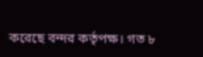করেছে বন্দর কর্তৃপক্ষ। গত ৮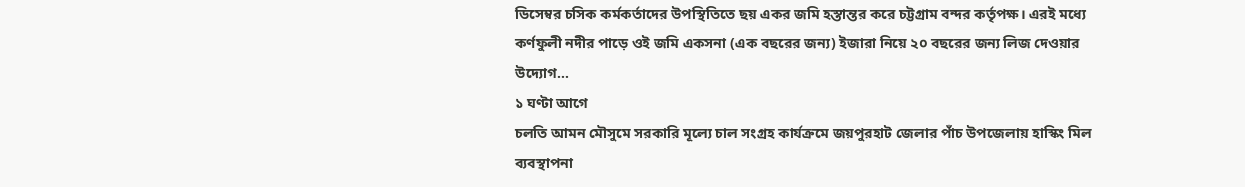ডিসেম্বর চসিক কর্মকর্তাদের উপস্থিতিতে ছয় একর জমি হস্তান্তর করে চট্টগ্রাম বন্দর কর্তৃপক্ষ। এরই মধ্যে কর্ণফুলী নদীর পাড়ে ওই জমি একসনা (এক বছরের জন্য) ইজারা নিয়ে ২০ বছরের জন্য লিজ দেওয়ার উদ্যোগ...
১ ঘণ্টা আগে
চলতি আমন মৌসুমে সরকারি মূল্যে চাল সংগ্রহ কার্যক্রমে জয়পুরহাট জেলার পাঁচ উপজেলায় হাস্কিং মিল ব্যবস্থাপনা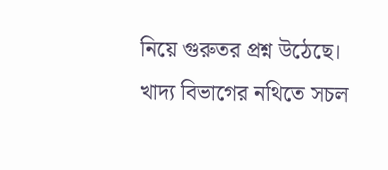নিয়ে গুরুতর প্রশ্ন উঠেছে। খাদ্য বিভাগের নথিতে সচল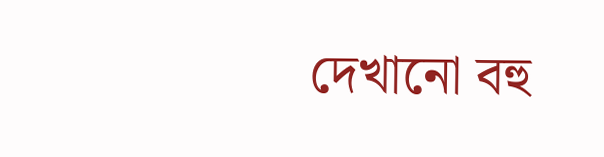দেখানো বহু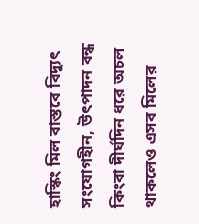হাস্কিং মিল বাস্তবে বিদ্যুৎ সংযোগহীন, উৎপাদন বন্ধ কিংবা দীর্ঘদিন ধরে অচল থাকলেও এসব মিলের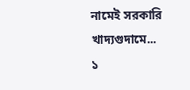নামেই সরকারি খাদ্যগুদামে...
১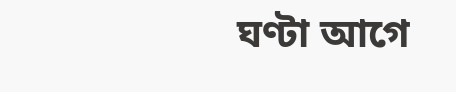ঘণ্টা আগে